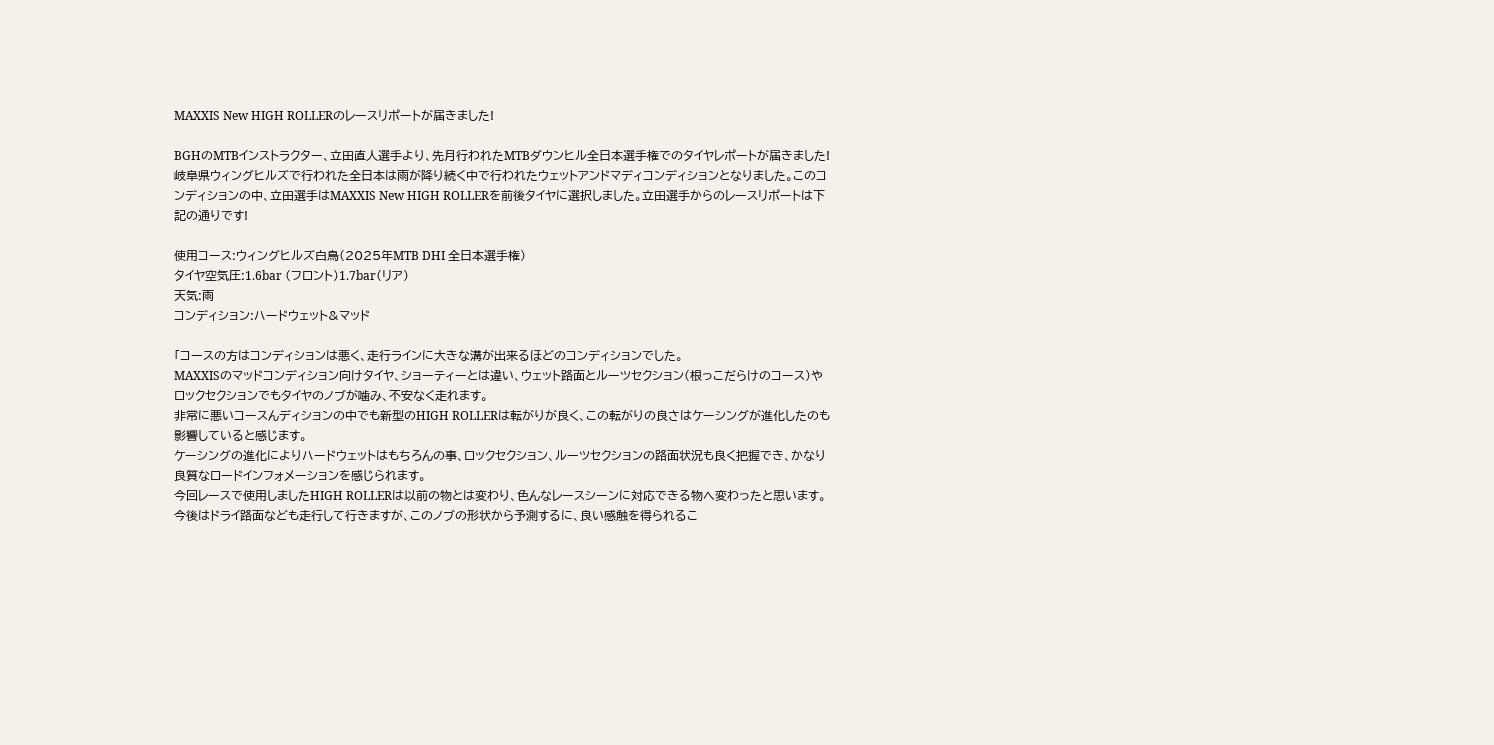MAXXIS New HIGH ROLLERのレースリポートが届きました!

BGHのMTBインストラクター、立田直人選手より、先月行われたMTBダウンヒル全日本選手権でのタイヤレポートが届きました!岐阜県ウィングヒルズで行われた全日本は雨が降り続く中で行われたウェットアンドマディコンディションとなりました。このコンディションの中、立田選手はMAXXIS New HIGH ROLLERを前後タイヤに選択しました。立田選手からのレースリポートは下記の通りです!

使用コース:ウィングヒルズ白鳥(2025年MTB DHI 全日本選手権)
タイヤ空気圧:1.6bar (フロント)1.7bar(リア)
天気:雨
コンディション:ハードウェット&マッド

「コースの方はコンディションは悪く、走行ラインに大きな溝が出来るほどのコンディションでした。
MAXXISのマッドコンディション向けタイヤ、ショーティーとは違い、ウェット路面とルーツセクション(根っこだらけのコース)やロックセクションでもタイヤのノブが噛み、不安なく走れます。
非常に悪いコースんディションの中でも新型のHIGH ROLLERは転がりが良く、この転がりの良さはケーシングが進化したのも影響していると感じます。
ケーシングの進化によりハードウェットはもちろんの事、ロックセクション、ルーツセクションの路面状況も良く把握でき、かなり良質なロードインフォメーションを感じられます。
今回レースで使用しましたHIGH ROLLERは以前の物とは変わり、色んなレースシーンに対応できる物へ変わったと思います。
今後はドライ路面なども走行して行きますが、このノブの形状から予測するに、良い感触を得られるこ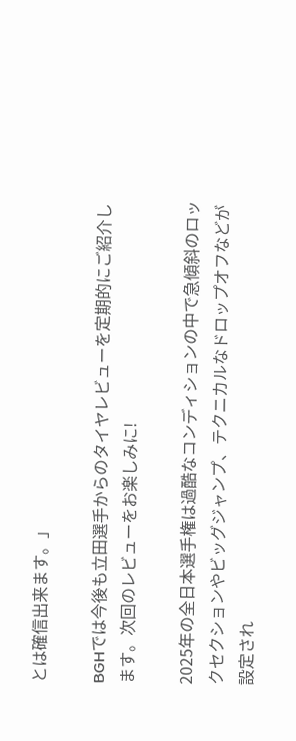とは確信出来ます。」

BGHでは今後も立田選手からのタイヤレビューを定期的にご紹介します。次回のレビューをお楽しみに!

2025年の全日本選手権は過酷なコンディションの中で急傾斜のロックセクションやビッグジャンプ、テクニカルなドロップオフなどが設定され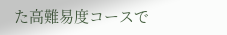た高難易度コースで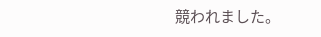競われました。